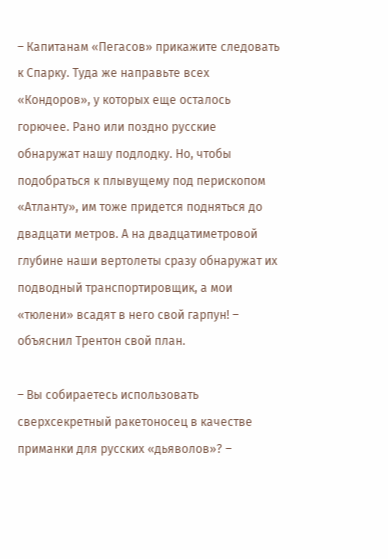– Капитанам «Пегасов» прикажите следовать к Спарку. Туда же направьте всех «Кондоров», у которых еще осталось горючее. Рано или поздно русские обнаружат нашу подлодку. Но, чтобы подобраться к плывущему под перископом «Атланту», им тоже придется подняться до двадцати метров. А на двадцатиметровой глубине наши вертолеты сразу обнаружат их подводный транспортировщик, а мои «тюлени» всадят в него свой гарпун! – объяснил Трентон свой план.

– Вы собираетесь использовать сверхсекретный ракетоносец в качестве приманки для русских «дьяволов»? –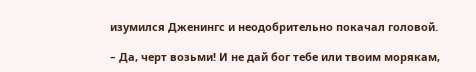изумился Дженингс и неодобрительно покачал головой.

– Да, черт возьми! И не дай бог тебе или твоим морякам,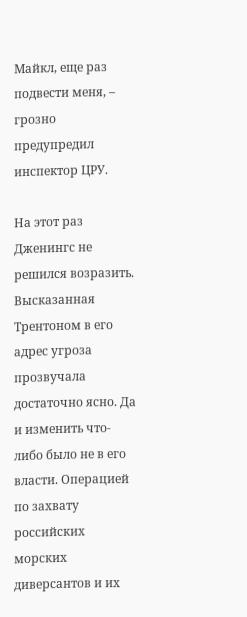Майкл, еще раз подвести меня, – грозно предупредил инспектор ЦРУ.

На этот раз Дженингс не решился возразить. Высказанная Трентоном в его адрес угроза прозвучала достаточно ясно. Да и изменить что-либо было не в его власти. Операцией по захвату российских морских диверсантов и их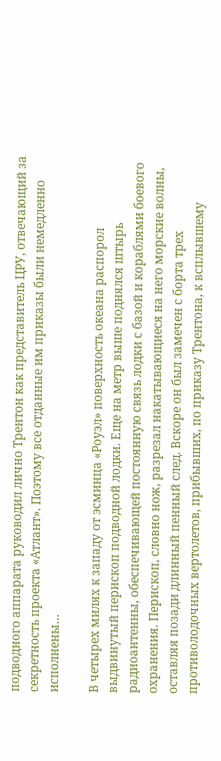подводного аппарата руководил лично Трентон как представитель ЦРУ, отвечающий за секретность проекта «Атлант». Поэтому все отданные им приказы были немедленно исполнены…

В четырех милях к западу от эсминца «Роуэл» поверхность океана распорол выдвинутый перископ подводной лодки. Еще на метр выше поднялся штырь радиоантенны, обеспечивающей постоянную связь лодки с базой и кораблями боевого охранения. Перископ, словно нож, разрезал накатывающиеся на него морские волны, оставляя позади длинный пенный след. Вскоре он был замечен с борта трех противолодочных вертолетов, прибывших, по приказу Трентона, к всплывшему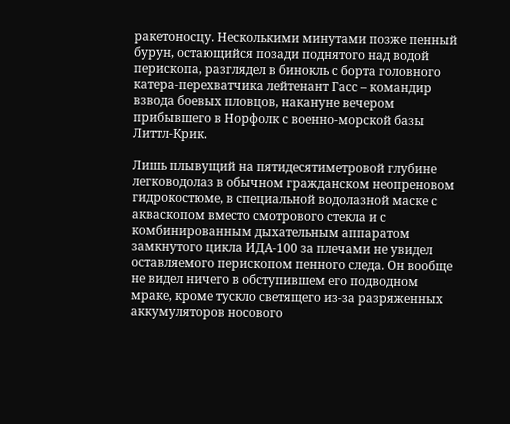ракетоносцу. Несколькими минутами позже пенный бурун, остающийся позади поднятого над водой перископа, разглядел в бинокль с борта головного катера-перехватчика лейтенант Гасс – командир взвода боевых пловцов, накануне вечером прибывшего в Норфолк с военно-морской базы Литтл-Крик.

Лишь плывущий на пятидесятиметровой глубине легководолаз в обычном гражданском неопреновом гидрокостюме, в специальной водолазной маске с акваскопом вместо смотрового стекла и с комбинированным дыхательным аппаратом замкнутого цикла ИДА-100 за плечами не увидел оставляемого перископом пенного следа. Он вообще не видел ничего в обступившем его подводном мраке, кроме тускло светящего из-за разряженных аккумуляторов носового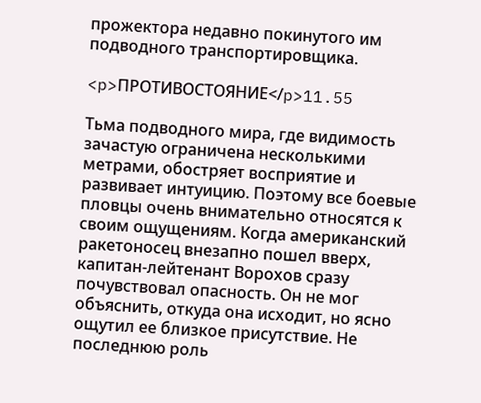прожектора недавно покинутого им подводного транспортировщика.

<p>ПРОТИВОСТОЯНИЕ</p>11.55

Тьма подводного мира, где видимость зачастую ограничена несколькими метрами, обостряет восприятие и развивает интуицию. Поэтому все боевые пловцы очень внимательно относятся к своим ощущениям. Когда американский ракетоносец внезапно пошел вверх, капитан-лейтенант Ворохов сразу почувствовал опасность. Он не мог объяснить, откуда она исходит, но ясно ощутил ее близкое присутствие. Не последнюю роль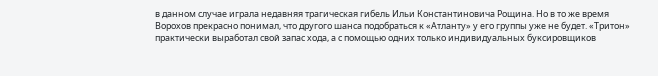в данном случае играла недавняя трагическая гибель Ильи Константиновича Рощина. Но в то же время Ворохов прекрасно понимал, что другого шанса подобраться к «Атланту» у его группы уже не будет. «Тритон» практически выработал свой запас хода, а с помощью одних только индивидуальных буксировщиков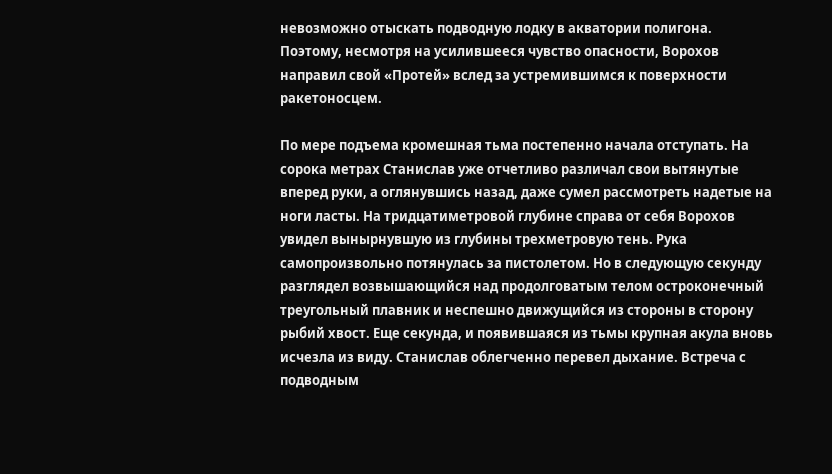невозможно отыскать подводную лодку в акватории полигона. Поэтому, несмотря на усилившееся чувство опасности, Ворохов направил свой «Протей» вслед за устремившимся к поверхности ракетоносцем.

По мере подъема кромешная тьма постепенно начала отступать. На сорока метрах Станислав уже отчетливо различал свои вытянутые вперед руки, а оглянувшись назад, даже сумел рассмотреть надетые на ноги ласты. На тридцатиметровой глубине справа от себя Ворохов увидел вынырнувшую из глубины трехметровую тень. Рука самопроизвольно потянулась за пистолетом. Но в следующую секунду разглядел возвышающийся над продолговатым телом остроконечный треугольный плавник и неспешно движущийся из стороны в сторону рыбий хвост. Еще секунда, и появившаяся из тьмы крупная акула вновь исчезла из виду. Станислав облегченно перевел дыхание. Встреча с подводным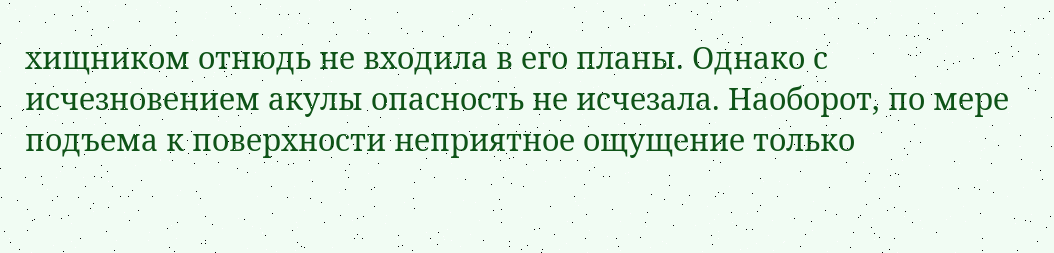хищником отнюдь не входила в его планы. Однако с исчезновением акулы опасность не исчезала. Наоборот, по мере подъема к поверхности неприятное ощущение только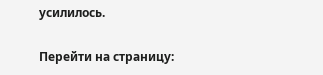усилилось.

Перейти на страницу: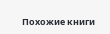Похожие книги